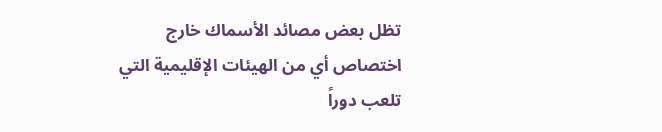تظل بعض مصائد الأسماك خارج اختصاص أي من الهيئات الإقليمية التي تلعب دوراً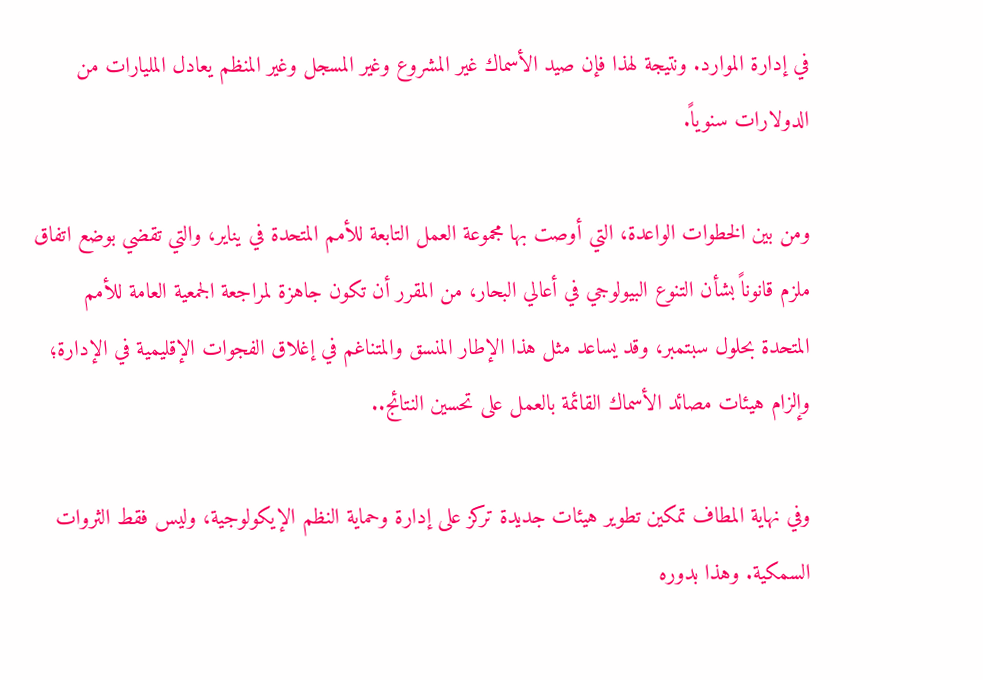في إدارة الموارد. ونتيجة لهذا فإن صيد الأسماك غير المشروع وغير المسجل وغير المنظم يعادل المليارات من الدولارات سنوياً.

ومن بين الخطوات الواعدة، التي أوصت بها مجموعة العمل التابعة للأمم المتحدة في يناير، والتي تقضي بوضع اتفاق ملزم قانوناً بشأن التنوع البيولوجي في أعالي البحار، من المقرر أن تكون جاهزة لمراجعة الجمعية العامة للأمم المتحدة بحلول سبتمبر، وقد يساعد مثل هذا الإطار المنسق والمتناغم في إغلاق الفجوات الإقليمية في الإدارة؛ وإلزام هيئات مصائد الأسماك القائمة بالعمل على تحسين النتائج..

وفي نهاية المطاف تمكين تطوير هيئات جديدة تركز على إدارة وحماية النظم الإيكولوجية، وليس فقط الثروات السمكية. وهذا بدوره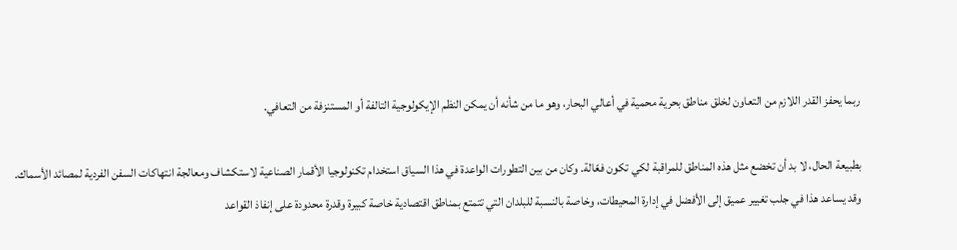ربما يحفز القدر اللازم من التعاون لخلق مناطق بحرية محمية في أعالي البحار، وهو ما من شأنه أن يمكن النظم الإيكولوجية التالفة أو المستنزفة من التعافي.

بطبيعة الحال، لا بد أن تخضع مثل هذه المناطق للمراقبة لكي تكون فعّالة. وكان من بين التطورات الواعدة في هذا السياق استخدام تكنولوجيا الأقمار الصناعية لاستكشاف ومعالجة انتهاكات السفن الفردية لمصائد الأسماك. وقد يساعد هذا في جلب تغيير عميق إلى الأفضل في إدارة المحيطات، وخاصة بالنسبة للبلدان التي تتمتع بمناطق اقتصادية خاصة كبيرة وقدرة محدودة على إنفاذ القواعد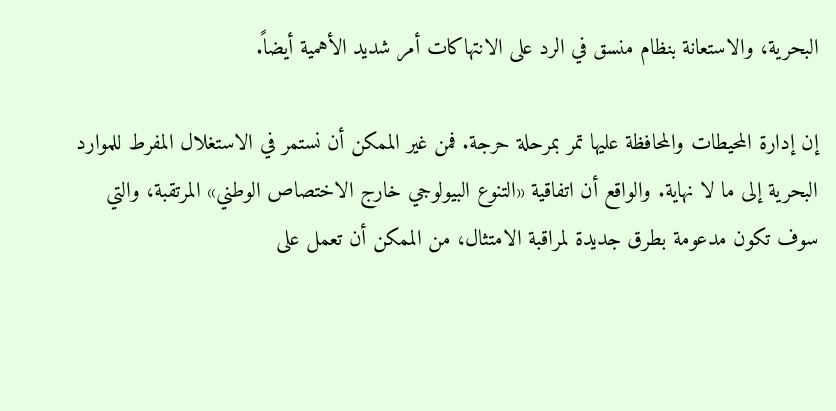البحرية، والاستعانة بنظام منسق في الرد على الانتهاكات أمر شديد الأهمية أيضاً.

إن إدارة المحيطات والمحافظة عليها تمر بمرحلة حرجة. فمن غير الممكن أن نستمر في الاستغلال المفرط للموارد البحرية إلى ما لا نهاية. والواقع أن اتفاقية «التنوع البيولوجي خارج الاختصاص الوطني» المرتقبة، والتي سوف تكون مدعومة بطرق جديدة لمراقبة الامتثال، من الممكن أن تعمل على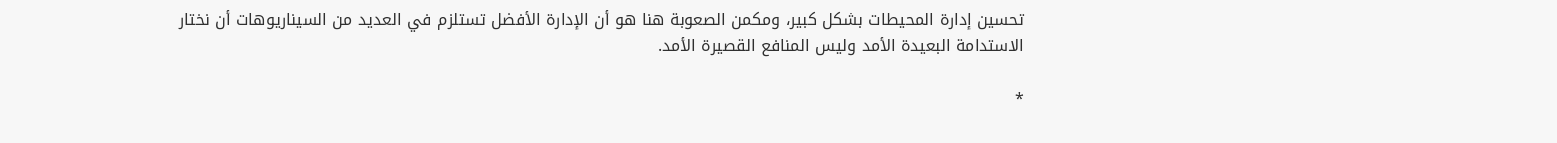تحسين إدارة المحيطات بشكل كبير، ومكمن الصعوبة هنا هو أن الإدارة الأفضل تستلزم في العديد من السيناريوهات أن نختار الاستدامة البعيدة الأمد وليس المنافع القصيرة الأمد.

*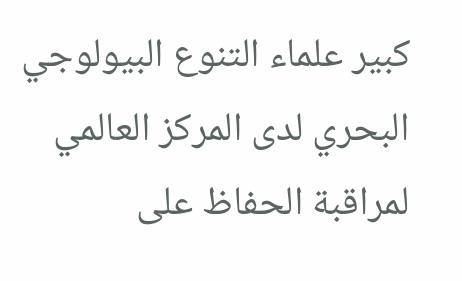كبير علماء التنوع البيولوجي البحري لدى المركز العالمي لمراقبة الحفاظ على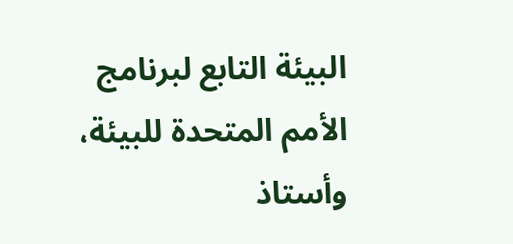البيئة التابع لبرنامج الأمم المتحدة للبيئة، وأستاذ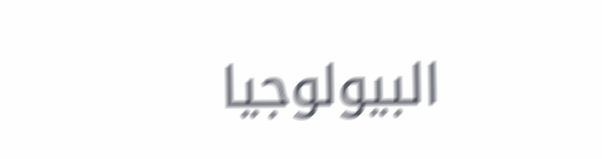البيولوجيا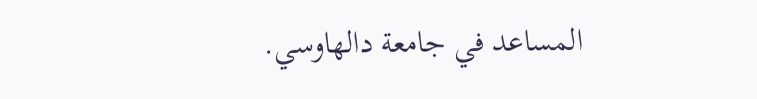المساعد في جامعة دالهاوسي.